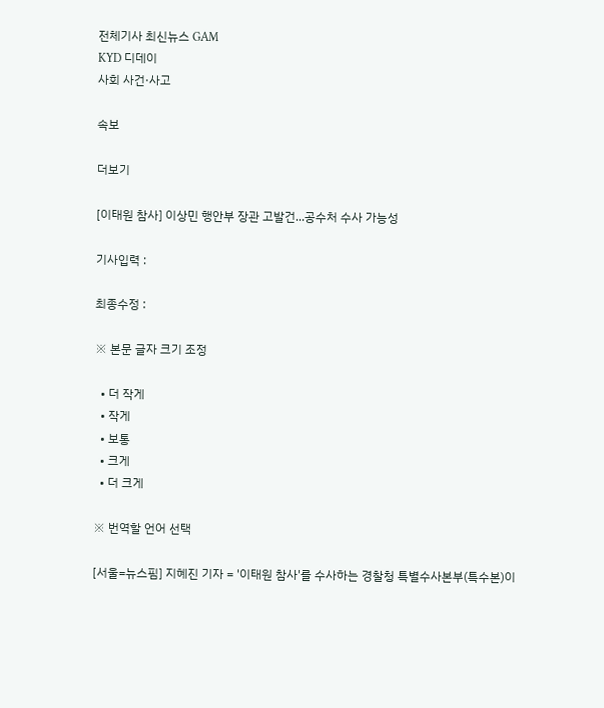전체기사 최신뉴스 GAM
KYD 디데이
사회 사건·사고

속보

더보기

[이태원 참사] 이상민 행안부 장관 고발건...공수처 수사 가능성

기사입력 :

최종수정 :

※ 본문 글자 크기 조정

  • 더 작게
  • 작게
  • 보통
  • 크게
  • 더 크게

※ 번역할 언어 선택

[서울=뉴스핌] 지혜진 기자 = '이태원 참사'를 수사하는 경찰청 특별수사본부(특수본)이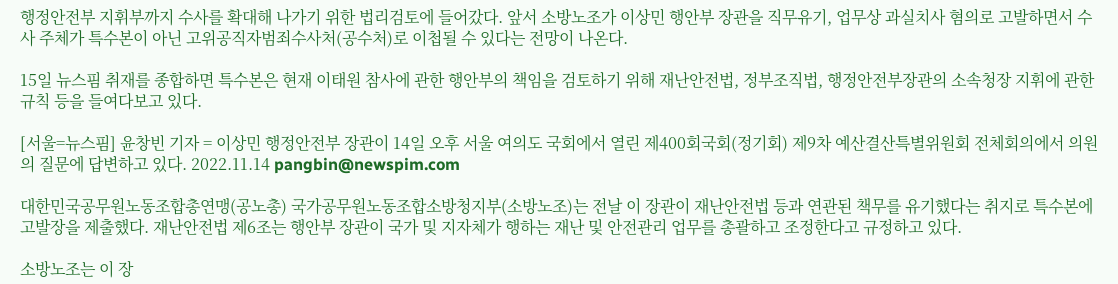행정안전부 지휘부까지 수사를 확대해 나가기 위한 법리검토에 들어갔다. 앞서 소방노조가 이상민 행안부 장관을 직무유기, 업무상 과실치사 혐의로 고발하면서 수사 주체가 특수본이 아닌 고위공직자범죄수사처(공수처)로 이첩될 수 있다는 전망이 나온다.

15일 뉴스핌 취재를 종합하면 특수본은 현재 이태원 참사에 관한 행안부의 책임을 검토하기 위해 재난안전법, 정부조직법, 행정안전부장관의 소속청장 지휘에 관한 규칙 등을 들여다보고 있다.

[서울=뉴스핌] 윤창빈 기자 = 이상민 행정안전부 장관이 14일 오후 서울 여의도 국회에서 열린 제400회국회(정기회) 제9차 예산결산특별위원회 전체회의에서 의원의 질문에 답변하고 있다. 2022.11.14 pangbin@newspim.com

대한민국공무원노동조합총연맹(공노총) 국가공무원노동조합소방청지부(소방노조)는 전날 이 장관이 재난안전법 등과 연관된 책무를 유기했다는 취지로 특수본에 고발장을 제출했다. 재난안전법 제6조는 행안부 장관이 국가 및 지자체가 행하는 재난 및 안전관리 업무를 총괄하고 조정한다고 규정하고 있다.

소방노조는 이 장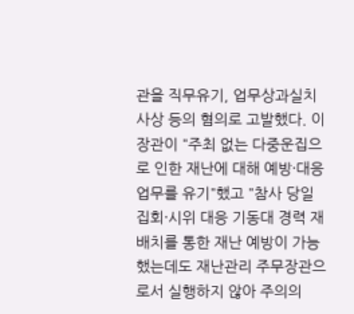관을 직무유기, 업무상과실치사상 등의 혐의로 고발했다. 이 장관이 "주최 없는 다중운집으로 인한 재난에 대해 예방·대응 업무를 유기"했고 "참사 당일 집회·시위 대응 기동대 경력 재배치를 통한 재난 예방이 가능했는데도 재난관리 주무장관으로서 실행하지 않아 주의의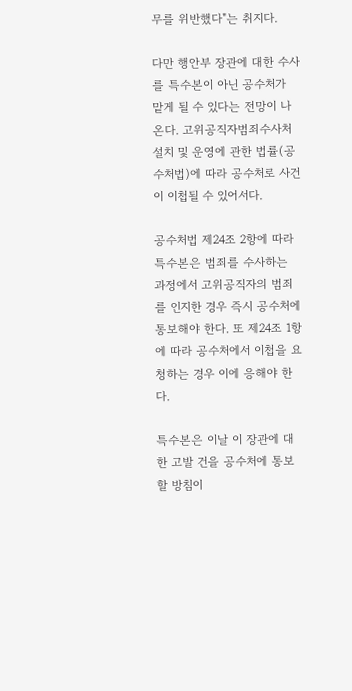무를 위반했다"는 취지다.

다만 행안부 장관에 대한 수사를 특수본이 아닌 공수처가 맡게 될 수 있다는 전망이 나온다. 고위공직자범죄수사처 설치 및 운영에 관한 법률(공수처법)에 따라 공수처로 사건이 이첩될 수 있어서다.

공수처법 제24조 2항에 따라 특수본은 범죄를 수사하는 과정에서 고위공직자의 범죄를 인지한 경우 즉시 공수처에 통보해야 한다. 또 제24조 1항에 따라 공수처에서 이첩을 요청하는 경우 이에 응해야 한다.

특수본은 이날 이 장관에 대한 고발 건을 공수처에 통보할 방침이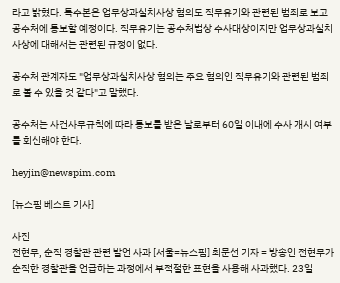라고 밝혔다. 특수본은 업무상과실치사상 혐의도 직무유기와 관련된 범죄로 보고 공수처에 통보할 예정이다. 직무유기는 공수처법상 수사대상이지만 업무상과실치사상에 대해서는 관련된 규정이 없다.

공수처 관계자도 "업무상과실치사상 혐의는 주요 혐의인 직무유기와 관련된 범죄로 볼 수 있을 것 같다"고 말했다.

공수처는 사건사무규칙에 따라 통보를 받은 날로부터 60일 이내에 수사 개시 여부를 회신해야 한다.

heyjin@newspim.com

[뉴스핌 베스트 기사]

사진
전현무, 순직 경찰관 관련 발언 사과 [서울=뉴스핌] 최문선 기자 = 방송인 전현무가 순직한 경찰관을 언급하는 과정에서 부적절한 표현을 사용해 사과했다. 23일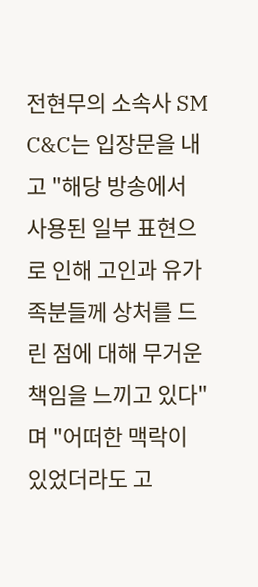전현무의 소속사 SM C&C는 입장문을 내고 "해당 방송에서 사용된 일부 표현으로 인해 고인과 유가족분들께 상처를 드린 점에 대해 무거운 책임을 느끼고 있다"며 "어떠한 맥락이 있었더라도 고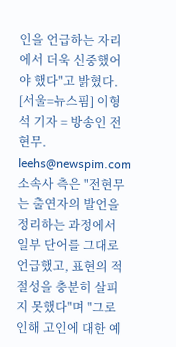인을 언급하는 자리에서 더욱 신중했어야 했다"고 밝혔다. [서울=뉴스핌] 이형석 기자 = 방송인 전현무. leehs@newspim.com 소속사 측은 "전현무는 출연자의 발언을 정리하는 과정에서 일부 단어를 그대로 언급했고, 표현의 적절성을 충분히 살피지 못했다"며 "그로 인해 고인에 대한 예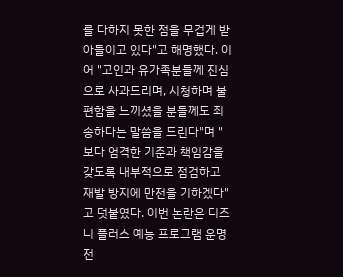를 다하지 못한 점을 무겁게 받아들이고 있다"고 해명했다. 이어 "고인과 유가족분들께 진심으로 사과드리며, 시청하며 불편함을 느끼셨을 분들께도 죄송하다는 말씀을 드린다"며 "보다 엄격한 기준과 책임감을 갖도록 내부적으로 점검하고 재발 방지에 만전을 기하겠다"고 덧붙였다. 이번 논란은 디즈니 플러스 예능 프로그램 운명전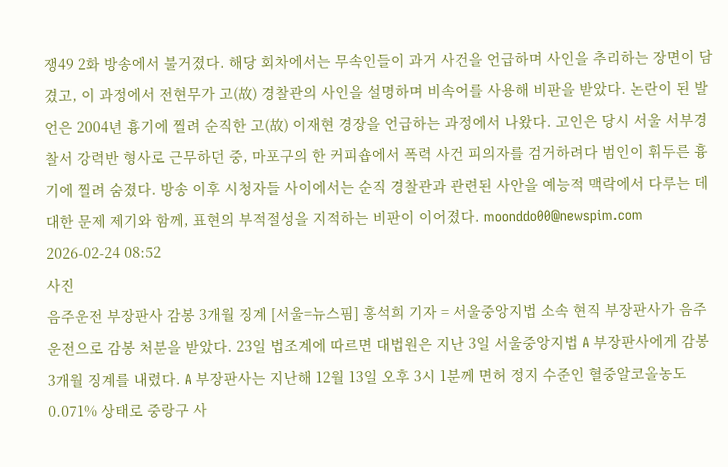쟁49 2화 방송에서 불거졌다. 해당 회차에서는 무속인들이 과거 사건을 언급하며 사인을 추리하는 장면이 담겼고, 이 과정에서 전현무가 고(故) 경찰관의 사인을 설명하며 비속어를 사용해 비판을 받았다. 논란이 된 발언은 2004년 흉기에 찔려 순직한 고(故) 이재현 경장을 언급하는 과정에서 나왔다. 고인은 당시 서울 서부경찰서 강력반 형사로 근무하던 중, 마포구의 한 커피숍에서 폭력 사건 피의자를 검거하려다 범인이 휘두른 흉기에 찔려 숨졌다. 방송 이후 시청자들 사이에서는 순직 경찰관과 관련된 사안을 예능적 맥락에서 다루는 데 대한 문제 제기와 함께, 표현의 부적절성을 지적하는 비판이 이어졌다. moonddo00@newspim.com 2026-02-24 08:52
사진
음주운전 부장판사 감봉 3개월 징계 [서울=뉴스핌] 홍석희 기자 = 서울중앙지법 소속 현직 부장판사가 음주운전으로 감봉 처분을 받았다. 23일 법조계에 따르면 대법원은 지난 3일 서울중앙지법 A 부장판사에게 감봉 3개월 징계를 내렸다. A 부장판사는 지난해 12월 13일 오후 3시 1분께 면허 정지 수준인 혈중알코올농도 0.071% 상태로 중랑구 사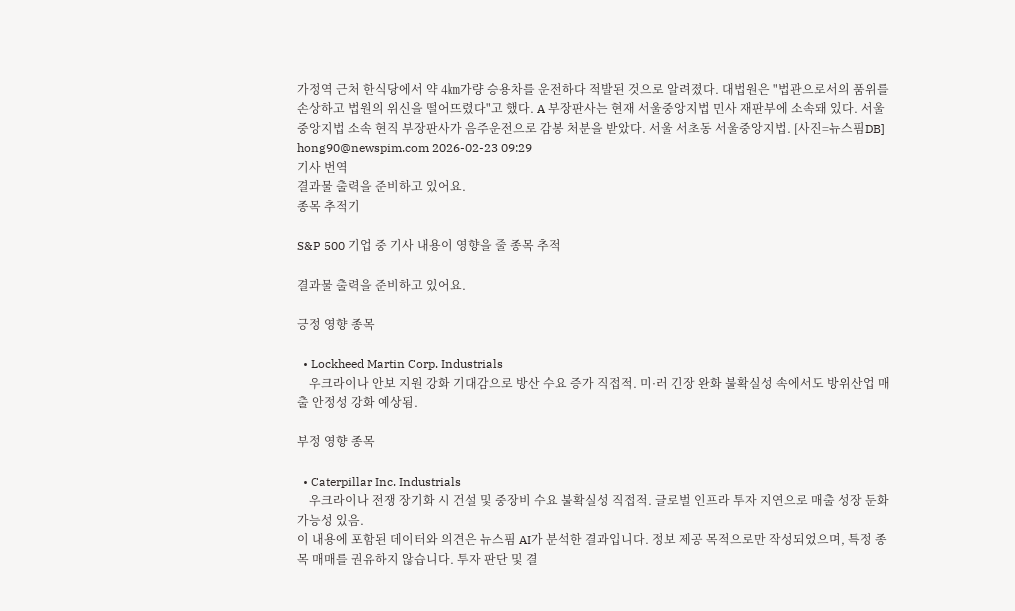가정역 근처 한식당에서 약 4㎞가량 승용차를 운전하다 적발된 것으로 알려졌다. 대법원은 "법관으로서의 품위를 손상하고 법원의 위신을 떨어뜨렸다"고 했다. A 부장판사는 현재 서울중앙지법 민사 재판부에 소속돼 있다. 서울중앙지법 소속 현직 부장판사가 음주운전으로 감봉 처분을 받았다. 서울 서초동 서울중앙지법. [사진=뉴스핌DB] hong90@newspim.com 2026-02-23 09:29
기사 번역
결과물 출력을 준비하고 있어요.
종목 추적기

S&P 500 기업 중 기사 내용이 영향을 줄 종목 추적

결과물 출력을 준비하고 있어요.

긍정 영향 종목

  • Lockheed Martin Corp. Industrials
    우크라이나 안보 지원 강화 기대감으로 방산 수요 증가 직접적. 미·러 긴장 완화 불확실성 속에서도 방위산업 매출 안정성 강화 예상됨.

부정 영향 종목

  • Caterpillar Inc. Industrials
    우크라이나 전쟁 장기화 시 건설 및 중장비 수요 불확실성 직접적. 글로벌 인프라 투자 지연으로 매출 성장 둔화 가능성 있음.
이 내용에 포함된 데이터와 의견은 뉴스핌 AI가 분석한 결과입니다. 정보 제공 목적으로만 작성되었으며, 특정 종목 매매를 권유하지 않습니다. 투자 판단 및 결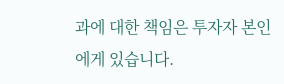과에 대한 책임은 투자자 본인에게 있습니다.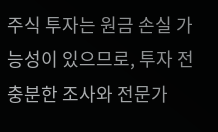주식 투자는 원금 손실 가능성이 있으므로, 투자 전 충분한 조사와 전문가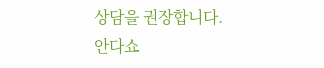상담을 권장합니다.
안다쇼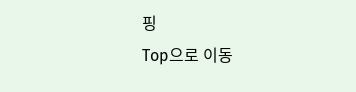핑
Top으로 이동